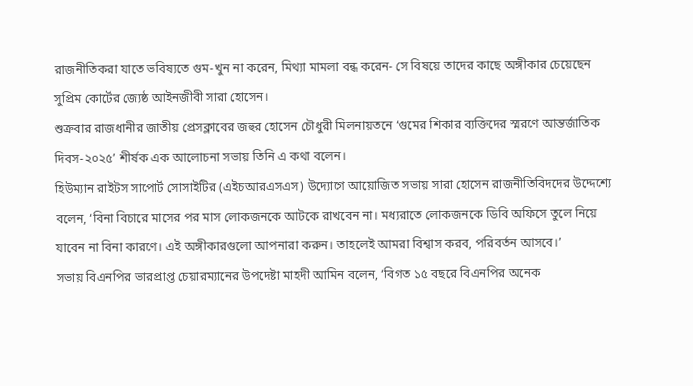রাজনীতিকরা যাতে ভবিষ্যতে গুম-খুন না করেন, মিথ্যা মামলা বন্ধ করেন- সে বিষয়ে তাদের কাছে অঙ্গীকার চেয়েছেন সুপ্রিম কোর্টের জ্যেষ্ঠ আইনজীবী সারা হোসেন।
শুক্রবার রাজধানীর জাতীয় প্রেসক্লাবের জহুর হোসেন চৌধুরী মিলনায়তনে ‘গুমের শিকার ব্যক্তিদের স্মরণে আন্তর্জাতিক দিবস-২০২৫’ শীর্ষক এক আলোচনা সভায় তিনি এ কথা বলেন।
হিউম্যান রাইটস সাপোর্ট সোসাইটির (এইচআরএসএস) উদ্যোগে আয়োজিত সভায় সারা হোসেন রাজনীতিবিদদের উদ্দেশ্যে বলেন, ‘বিনা বিচারে মাসের পর মাস লোকজনকে আটকে রাখবেন না। মধ্যরাতে লোকজনকে ডিবি অফিসে তুলে নিয়ে যাবেন না বিনা কারণে। এই অঙ্গীকারগুলো আপনারা করুন। তাহলেই আমরা বিশ্বাস করব, পরিবর্তন আসবে।’
সভায় বিএনপির ভারপ্রাপ্ত চেয়ারম্যানের উপদেষ্টা মাহদী আমিন বলেন, ‘বিগত ১৫ বছরে বিএনপির অনেক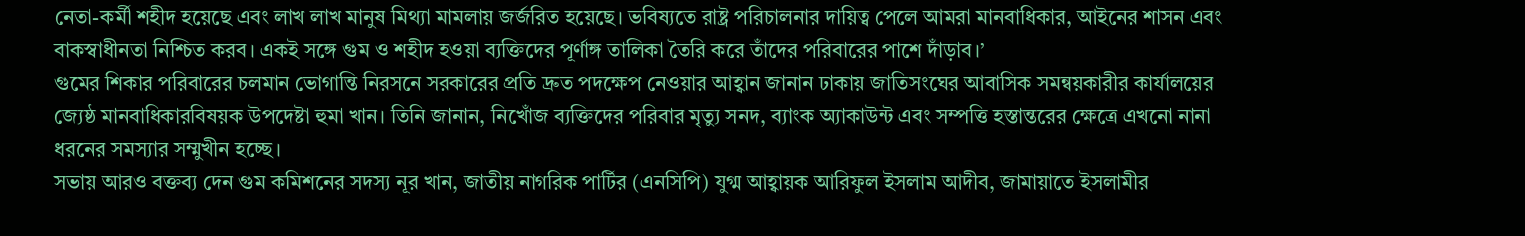নেতা-কর্মী শহীদ হয়েছে এবং লাখ লাখ মানুষ মিথ্যা মামলায় জর্জরিত হয়েছে। ভবিষ্যতে রাষ্ট্র পরিচালনার দায়িত্ব পেলে আমরা মানবাধিকার, আইনের শাসন এবং বাকস্বাধীনতা নিশ্চিত করব। একই সঙ্গে গুম ও শহীদ হওয়া ব্যক্তিদের পূর্ণাঙ্গ তালিকা তৈরি করে তাঁদের পরিবারের পাশে দাঁড়াব।’
গুমের শিকার পরিবারের চলমান ভোগান্তি নিরসনে সরকারের প্রতি দ্রুত পদক্ষেপ নেওয়ার আহ্বান জানান ঢাকায় জাতিসংঘের আবাসিক সমন্বয়কারীর কার্যালয়ের জ্যেষ্ঠ মানবাধিকারবিষয়ক উপদেষ্টা হুমা খান। তিনি জানান, নিখোঁজ ব্যক্তিদের পরিবার মৃত্যু সনদ, ব্যাংক অ্যাকাউন্ট এবং সম্পত্তি হস্তান্তরের ক্ষেত্রে এখনো নানা ধরনের সমস্যার সম্মুখীন হচ্ছে।
সভায় আরও বক্তব্য দেন গুম কমিশনের সদস্য নূর খান, জাতীয় নাগরিক পার্টির (এনসিপি) যুগ্ম আহ্বায়ক আরিফুল ইসলাম আদীব, জামায়াতে ইসলামীর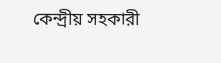কেন্দ্রীয় সহকারী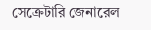সেক্রেটারি জেনারেল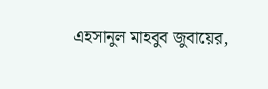এহসানুল মাহবুব জুবায়ের,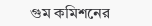গুম কমিশনের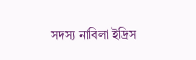সদস্য নাবিলা ইদ্রিস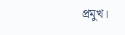প্রমুখ।